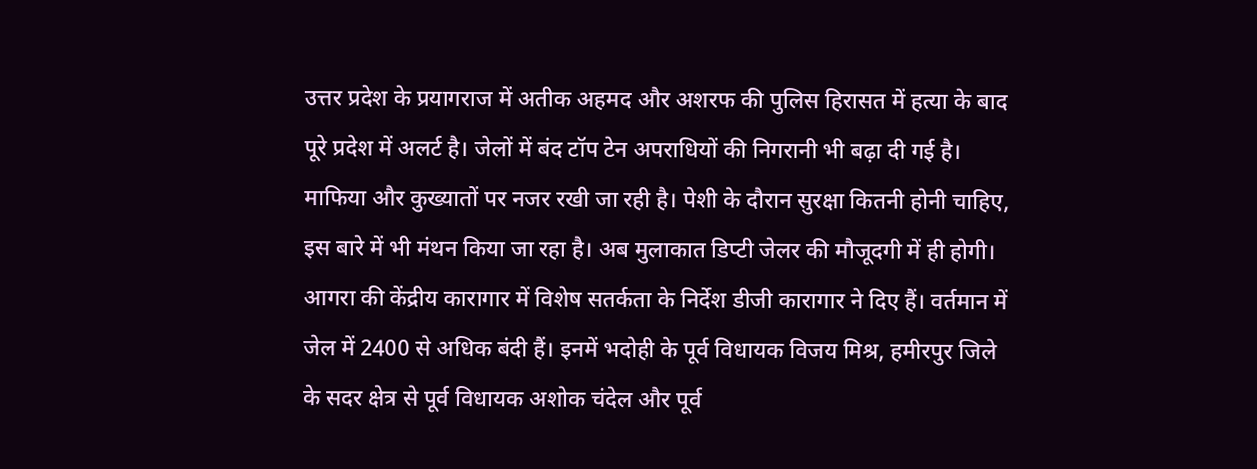उत्तर प्रदेश के प्रयागराज में अतीक अहमद और अशरफ की पुलिस हिरासत में हत्या के बाद पूरे प्रदेश में अलर्ट है। जेलों में बंद टॉप टेन अपराधियों की निगरानी भी बढ़ा दी गई है। माफिया और कुख्यातों पर नजर रखी जा रही है। पेशी के दौरान सुरक्षा कितनी होनी चाहिए, इस बारे में भी मंथन किया जा रहा है। अब मुलाकात डिप्टी जेलर की मौजूदगी में ही होगी।
आगरा की केंद्रीय कारागार में विशेष सतर्कता के निर्देश डीजी कारागार ने दिए हैं। वर्तमान में जेल में 2400 से अधिक बंदी हैं। इनमें भदोही के पूर्व विधायक विजय मिश्र, हमीरपुर जिले के सदर क्षेत्र से पूर्व विधायक अशोक चंदेल और पूर्व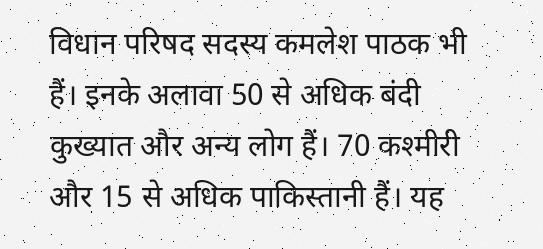विधान परिषद सदस्य कमलेश पाठक भी हैं। इनके अलावा 50 से अधिक बंदी कुख्यात और अन्य लोग हैं। 70 कश्मीरी और 15 से अधिक पाकिस्तानी हैं। यह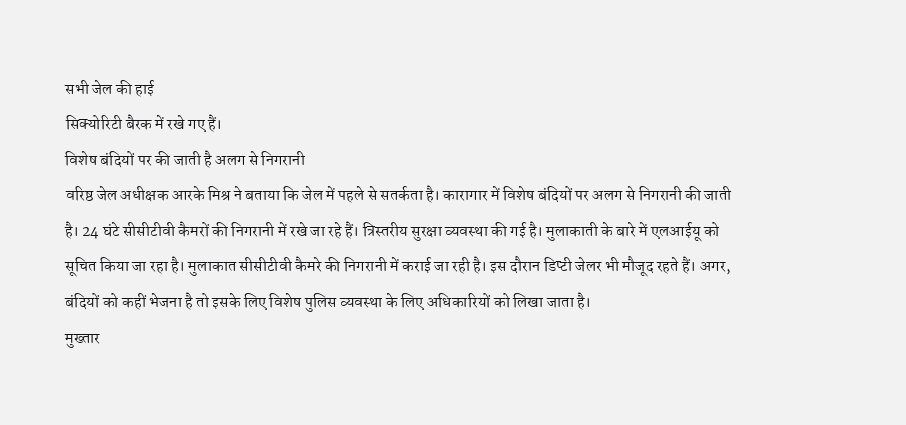सभी जेल की हाई
सिक्योरिटी बैरक में रखे गए हैं।
विशेष बंदियों पर की जाती है अलग से निगरानी
वरिष्ठ जेल अधीक्षक आरके मिश्र ने बताया कि जेल में पहले से सतर्कता है। कारागार में विशेष बंदियों पर अलग से निगरानी की जाती है। 24 घंटे सीसीटीवी कैमरों की निगरानी में रखे जा रहे हैं। त्रिस्तरीय सुरक्षा व्यवस्था की गई है। मुलाकाती के बारे में एलआईयू को सूचित किया जा रहा है। मुलाकात सीसीटीवी कैमरे की निगरानी में कराई जा रही है। इस दौरान डिप्टी जेलर भी मौजूद रहते हैं। अगर, बंदियों को कहीं भेजना है तो इसके लिए विशेष पुलिस व्यवस्था के लिए अधिकारियों को लिखा जाता है।
मुख्तार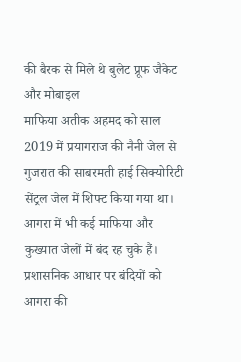की बैरक से मिले थे बुलेट प्रूफ जैकेट और मोबाइल
माफिया अतीक अहमद को साल 2019 में प्रयागराज की नैनी जेल से गुजरात की साबरमती हाई सिक्योरिटी सेंट्रल जेल में शिफ्ट किया गया था। आगरा में भी कई माफिया और कुख्यात जेलों में बंद रह चुके हैं। प्रशासनिक आधार पर बंदियों को आगरा की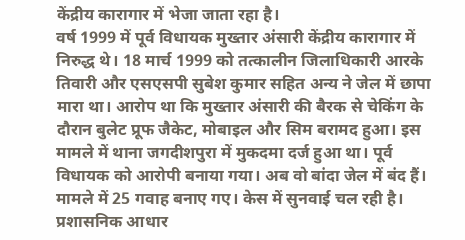केंद्रीय कारागार में भेजा जाता रहा है।
वर्ष 1999 में पूर्व विधायक मुख्तार अंसारी केंद्रीय कारागार में निरुद्ध थे। 18 मार्च 1999 को तत्कालीन जिलाधिकारी आरके तिवारी और एसएसपी सुबेश कुमार सहित अन्य ने जेल में छापा मारा था। आरोप था कि मुख्तार अंसारी की बैरक से चेकिंग के दौरान बुलेट प्रूफ जैकेट, मोबाइल और सिम बरामद हुआ। इस मामले में थाना जगदीशपुरा में मुकदमा दर्ज हुआ था। पूर्व विधायक को आरोपी बनाया गया। अब वो बांदा जेल में बंद हैं। मामले में 25 गवाह बनाए गए। केस में सुनवाई चल रही है।
प्रशासनिक आधार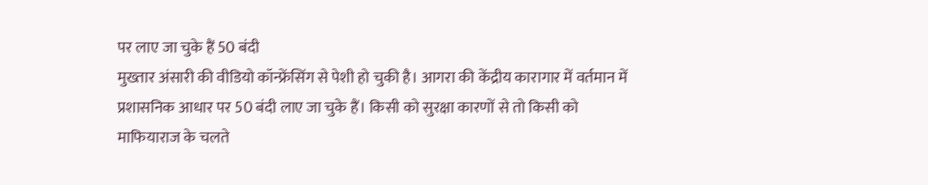पर लाए जा चुके हैं 50 बंदी
मुख्तार अंसारी की वीडियो कॉन्फ्रेंसिंग से पेशी हो चुकी है। आगरा की केंद्रीय कारागार में वर्तमान में प्रशासनिक आधार पर 50 बंदी लाए जा चुके हैं। किसी को सुरक्षा कारणों से तो किसी को माफियाराज के चलते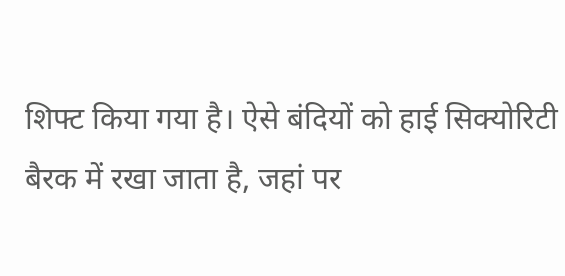शिफ्ट किया गया है। ऐसे बंदियों को हाई सिक्योरिटी बैरक में रखा जाता है, जहां पर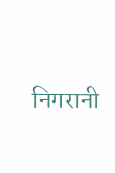निगरानी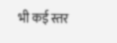भी कई स्तर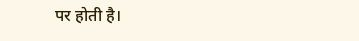पर होती है।